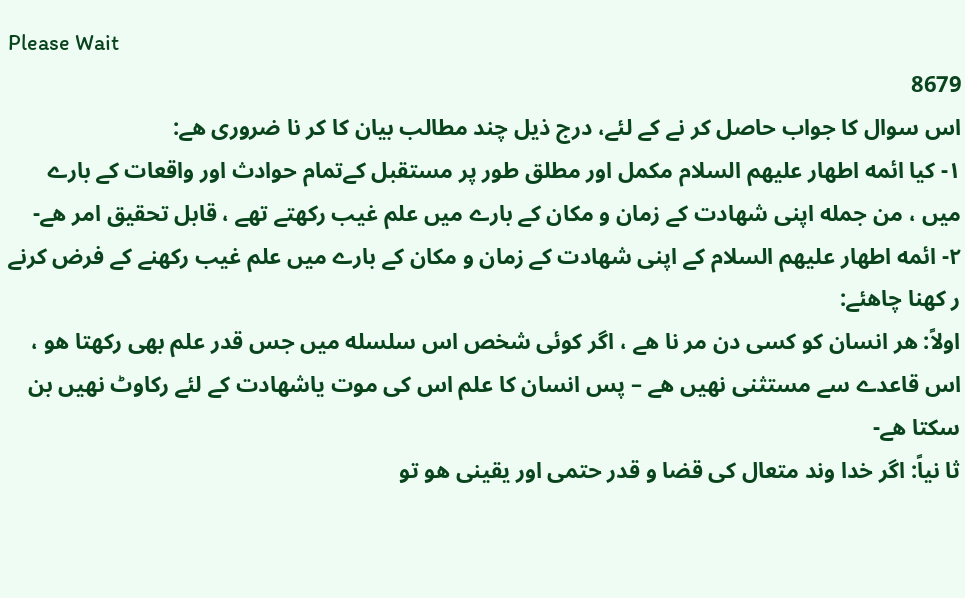Please Wait
8679
اس سوال کا جواب حاصل کر نے کے لئے، درج ذیل چند مطالب بیان کا کر نا ضروری هے:
١- کیا ائمه اطهار علیهم السلام مکمل اور مطلق طور پر مستقبل کےتمام حوادث اور واقعات کے بارے میں ، من جمله اپنی شهادت کے زمان و مکان کے بارے میں علم غیب رکھتے تھے ، قابل تحقیق امر هے-
٢- ائمه اطهار علیهم السلام کے اپنی شهادت کے زمان و مکان کے بارے میں علم غیب رکھنے کے فرض کرنے ر کهنا چاهئے:
اولاً: هر انسان کو کسی دن مر نا هے ، اگر کوئی شخص اس سلسله میں جس قدر علم بھی رکھتا هو ، اس قاعدے سے مستثنی نهیں هے – پس انسان کا علم اس کی موت یاشهادت کے لئے رکاوٹ نهیں بن سکتا هے-
ثا نیاً: اگر خدا وند متعال کی قضا و قدر حتمی اور یقینی هو تو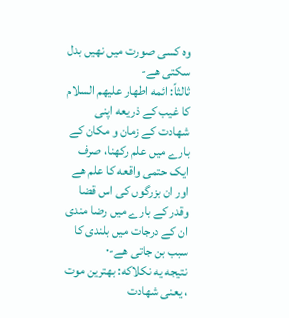وه کسی صورت میں نهیں بدل سکتی هے-
ثالثاً: ائمه اطهار علیهم السلام کا غیب کے ذریعه اپنی شهادت کے زمان و مکان کے بارے میں علم رکھنا، صرف ایک حتمی واقعه کا علم هے اور ان بزرگوں کی اس قضا وقدر کے بارے میں رضا مندی ان کے درجات میں بلندی کا سبب بن جاتی هے-٠
نتیجه یه نکلاکه: بهترین موت ، یعنی شهادت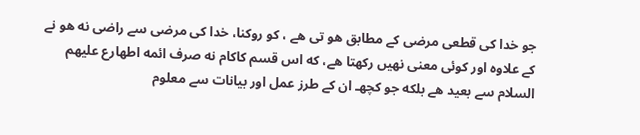جو خدا کی قطعی مرضی کے مطابق هو تی هے ، کو روکنا، خدا کی مرضی سے راضی نه هو نے کے علاوه اور کوئی معنی نهیں رکھتا هے، که اس قسم کاکام نه صرف ائمه اطهارع علیهم السلام سے بعید هے بلکه جو کچھـ ان کے طرز عمل اور بیانات سے معلوم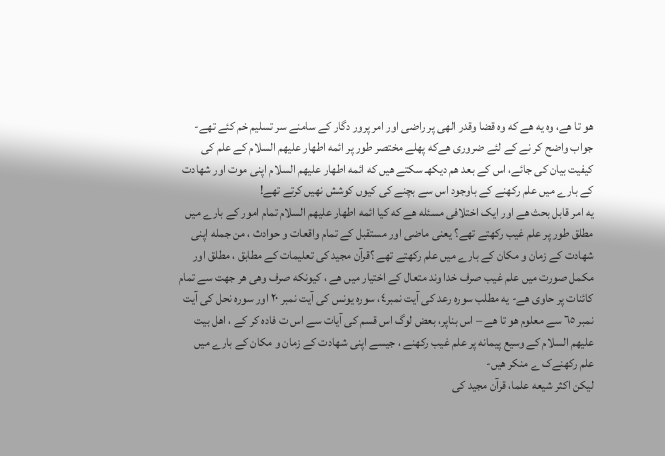هو تا هے، وه یه هے که وه قضا وقدر الهی پر راضی اور امر پرور دگار کے سامنے سر تسلیم خم کئے تھے-
جواب واضح کر نے کے لئے ضروری هےکه پهلے مختصر طور پر ائمه اطهار علیهم السلام کے علم کی کیفیت بیان کی جائے، اس کے بعد هم دیکھـ سکتے هیں که ائمه اطهار علیهم السلام اپنی موت اور شهادت کے بارے میں علم رکھنے کے باوجود اس سے بچنے کی کیوں کوشش نهیں کرتے تھے!
یه امر قابل بحث هے اور ایک اختلافی مسئله هے که کیا ائمه اطهار علیهم السلام تمام امور کے بارے میں مطلق طور پر علم غیب رکھتے تھے؟ یعنی ماضی اور مستقبل کے تمام واقعات و حوادث ، من جمله اپنی شهادت کے زمان و مکان کے بارے میں علم رکھتے تھے ؟قرآن مجید کی تعلیمات کے مطابق ، مطلق اور مکمل صورت میں علم غیب صرف خدا وند متعال کے اختیار میں هے ، کیونکه صرف وهی هر جهت سے تمام کائنات پر حاوی هے- یه مطلب سوره رعد کی آیت نمبر٤، سوره یونس کی آیت نمبر ٢٠ اور سوره نحل کی آیت نمبر ٦٥ سے معلوم هو تا هے – اس بناپر، بعض لوگ اس قسم کی آیات سے اس ت فاده کر کے ، اهل بیت علیهم السلام کے وسیع پیمانه پر علم غیب رکھنے ، جیسے اپنی شهادت کے زمان و مکان کے بارے میں علم رکھنےک ے منکر هیں-
لیکن اکثر شیعه علما، قرآن مجید کی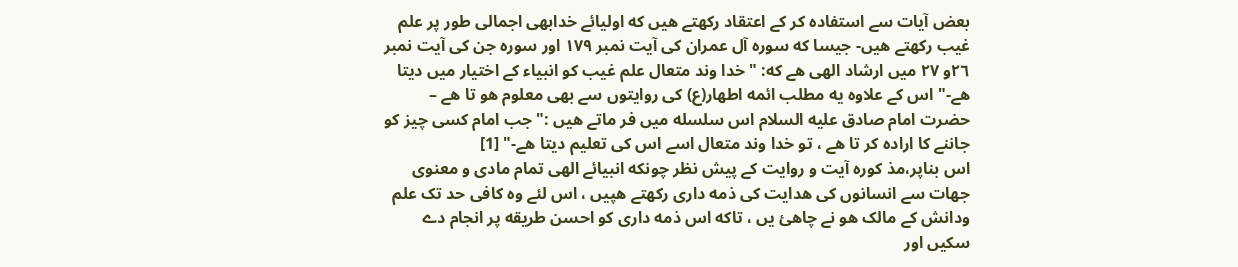بعض آیات سے استفاده کر کے اعتقاد رکھتے هیں که اولیائے خدابھی اجمالی طور پر علم غیب رکھتے هیں- جیسا که سوره آل عمران کی آیت نمبر ١٧٩ اور سوره جن کی آیت نمبر ٢٦و ٢٧ میں ارشاد الهی هے که: " خدا وند متعال علم غیب کو انبیاء کے اختیار میں دیتا هے-" اس کے علاوه یه مطلب ائمه اطهار(ع) کی روایتوں سے بھی معلوم هو تا هے – حضرت امام صادق علیه السلام اس سلسله میں فر ماتے هیں :" جب امام کسی چیز کو جاننے کا اراده کر تا هے ، تو خدا وند متعال اسے اس کی تعلیم دیتا هے-" [1]
اس بناپر،مذ کوره آیت و روایت کے پیش نظر چونکه انبیائے الهی تمام مادی و معنوی جهات سے انسانوں کی هدایت کی ذمه داری رکھتے هپیں ، اس لئے وه کافی حد تک علم ودانش کے مالک هو نے چاهئ یں ، تاکه اس ذمه داری کو احسن طریقه پر انجام دے سکیں اور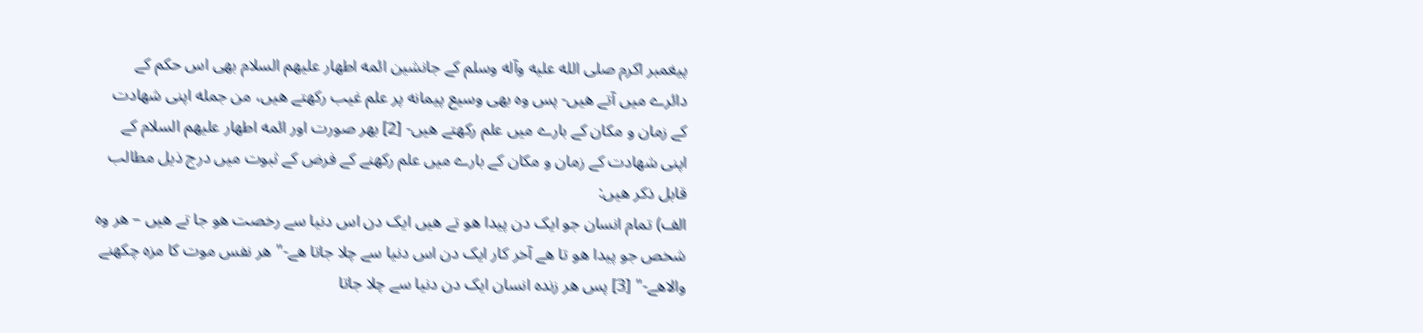پیغمبر اکرم صلی الله علیه وآله وسلم کے جانشین ائمه اطهار علیهم السلام بھی اس حکم کے دائرے میں آتے هیں- پس وه بھی وسیع پیمانه پر علم غیب رکھتے هیں، من جمله اپنی شهادت کے زمان و مکان کے بارے میں علم رکھتے هیں- [2] بهر صورت اور ائمه اطهار علیهم السلام کے اپنی شهادت کے زمان و مکان کے بارے میں علم رکھنے کے فرض کے ثبوت میں درج ذیل مطالب قابل ذکر هیں:
الف) تمام انسان جو ایک دن پیدا هو تے هیں ایک دن اس دنیا سے رخصت هو جا تے هیں – هر وه شخص جو پیدا هو تا هے آخر کار ایک دن اس دنیا سے چلا جاتا هے-" هر نفس موت کا مزه چکھنے والاهے-" [3] پس هر زنده انسان ایک دن دنیا سے چلا جاتا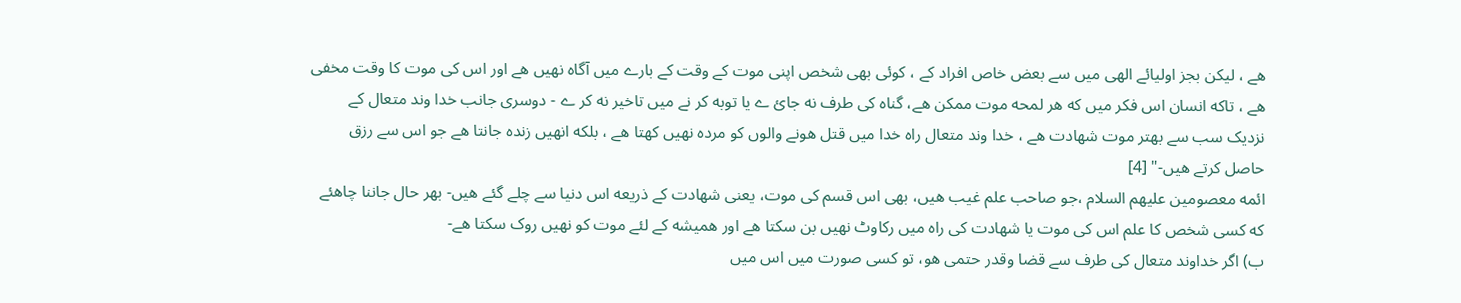هے ، لیکن بجز اولیائے الهی میں سے بعض خاص افراد کے ، کوئی بھی شخص اپنی موت کے وقت کے بارے میں آگاه نهیں هے اور اس کی موت کا وقت مخفی هے ، تاکه انسان اس فکر میں که هر لمحه موت ممکن هے، گناه کی طرف نه جائ ے یا توبه کر نے میں تاخیر نه کر ے - دوسری جانب خدا وند متعال کے نزدیک سب سے بهتر موت شهادت هے ، خدا وند متعال راه خدا میں قتل هونے والوں کو مرده نهیں کهتا هے ، بلکه انھیں زنده جانتا هے جو اس سے رزق حاصل کرتے هیں-" [4]
ائمه معصومین علیهم السلام ،جو صاحب علم غیب هیں، بھی اس قسم کی موت، یعنی شهادت کے ذریعه اس دنیا سے چلے گئے هیں- بهر حال جاننا چاهئے که کسی شخص کا علم اس کی موت یا شهادت کی راه میں رکاوٹ نهیں بن سکتا هے اور همیشه کے لئے موت کو نهیں روک سکتا هے-
ب) اگر خداوند متعال کی طرف سے قضا وقدر حتمی هو، تو کسی صورت میں اس میں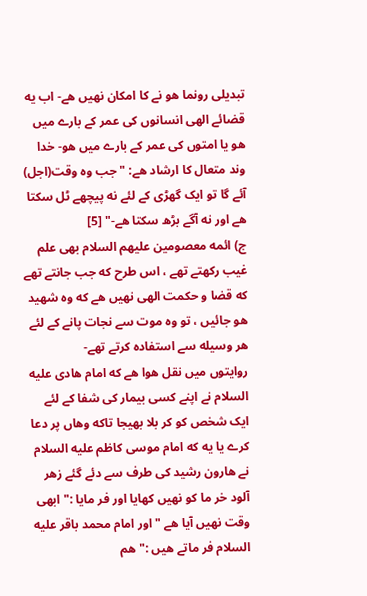تبدیلی رونما هو نے کا امکان نهیں هے- اب یه قضائے الهی انسانوں کی عمر کے بارے میں هو یا امتوں کی عمر کے بارے میں هو- خدا وند متعال کا ارشاد هے: " جب وه وقت(اجل) آئے گا تو ایک گھڑی کے لئے نه پیچھے ٹل سکتا هے اور نه آگے بڑھ سکتا هے-" [5]
ج) ائمه معصومین علیهم السلام بھی علم غیب رکھتے تھے ، اس طرح که جب جانتے تھے که قضا و حکمت الهی نهیں هے که وه شهید هو جائیں ، تو وه موت سے نجات پانے کے لئے هر وسیله سے استفاده کرتے تھے-
روایتوں میں نقل هوا هے که امام هادی علیه السلام نے اپنے کسی بیمار کی شفا کے لئے ایک شخص کو کر بلا بھیجا تاکه وهاں پر دعا کرے یا یه که امام موسی کاظم علیه السلام نے هارون رشید کی طرف سے دئے گئے زهر آلود خر ما کو نهیں کھایا اور فر مایا :" ابھی وقت نهیں آیا هے " اور امام محمد باقر علیه السلام فر ماتے هیں :" هم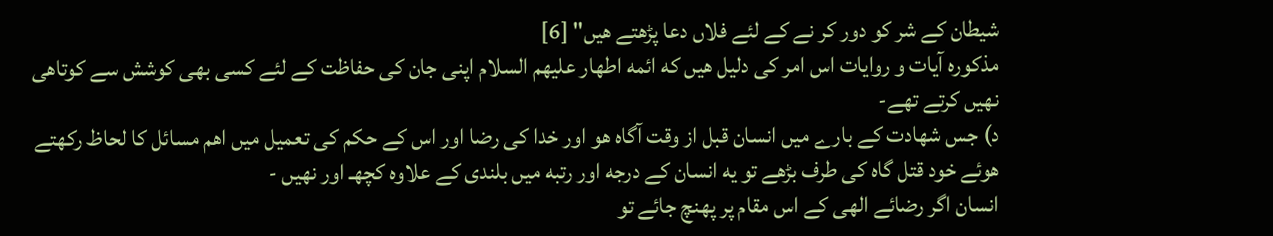شیطان کے شر کو دور کر نے کے لئے فلاں دعا پڑھتے هیں" [6]
مذکوره آیات و روایات اس امر کی دلیل هیں که ائمه اطهار علیهم السلام اپنی جان کی حفاظت کے لئے کسی بھی کوشش سے کوتاهی نهیں کرتے تھے-
د) جس شهادت کے بارے میں انسان قبل از وقت آگاه هو اور خدا کی رضا اور اس کے حکم کی تعمیل میں اهم مسائل کا لحاظ رکھتے هوئے خود قتل گاه کی طرف بڑھے تو یه انسان کے درجه اور رتبه میں بلندی کے علاوه کچھـ اور نهیں -
انسان اگر رضائے الهی کے اس مقام پر پهنچ جائے تو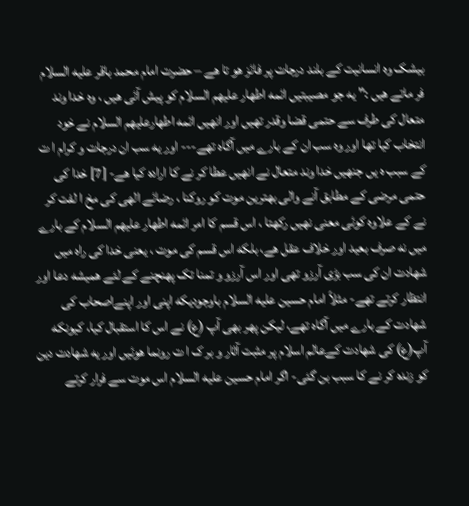بیشک وه انسانیت کے بلند درجات پر فائز هو تا هے – حضرت امام محمد باقر علیه السلام فر ماتے هیں :" یه جو مصیبتیں ائمه اطهار علیهم السلام کو پیش آئی هیں ، وه خدا وند متعال کی طرف سے حتمی قضا وقدر تھیں اور انهیں ائمه اطهارعلیهم السلام نے خود انتخاب کیا تھا اور وه سب ان کے بارے میں آگاه تھے--- اور یه سب ان درجات و کرام ا ت کے سبب ه یں جنھیں خدا وند متعال نے انھیں عطا کر نے کا اراده کیا هے- [7] خدا کی حتمی مرضی کے مطابق آنے والی بهترین موت کو روکنا ، رضائے الهی کی مخ ا لفت کر نے کے علاوه کوئی معنی نهیں رکھتا ، اس قسم کا امر ائمه اطهار علیهم السلام کے بارے میں نه صرف بعید اور خلاف عقل هے، بلکه اس قسم کی موت ، یعنی خدا کی راه میں شهادت ان کی سب بڑی آرزو تھی اور اس آرزو و تمنا تک پهنچنے کے لئے همیشه دعا اور انتظار کرتے تھے- مثلاً امام حسین علیه السلام باوجودیکه اپنی اور اپنےاصحاب کی شهادت کے بارے میں آگاه تھے، لیکن پھر بھی آپ (ع) نے اس کا استقبال کیا، کیونکه آپ(ع) کی شهادت کےعالم اسلام پر مثبت آثار و بر ک ا ت رونما هوئیں اور یه شهادت دین کو زنده کر نے کا سبب بن گئی- اگر امام حسین علیه السلام اس موت سے فرار کرتے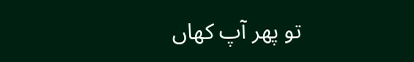تو پھر آپ کهاں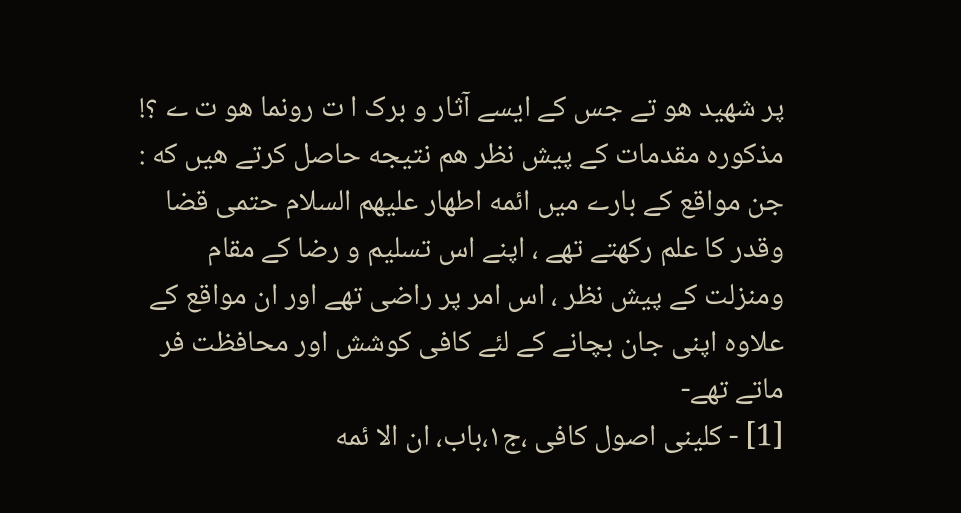پر شهید هو تے جس کے ایسے آثار و برک ا ت رونما هو ت ے ؟!
مذکوره مقدمات کے پیش نظر هم نتیجه حاصل کرتے هیں که : جن مواقع کے بارے میں ائمه اطهار علیهم السلام حتمی قضا وقدر کا علم رکھتے تھے ، اپنے اس تسلیم و رضا کے مقام ومنزلت کے پیش نظر ، اس امر پر راضی تھے اور ان مواقع کے علاوه اپنی جان بچانے کے لئے کافی کوشش اور محافظت فر ماتے تھے-
[1] - کلینی اصول کافی ،ج١،باب، ان الا ئمه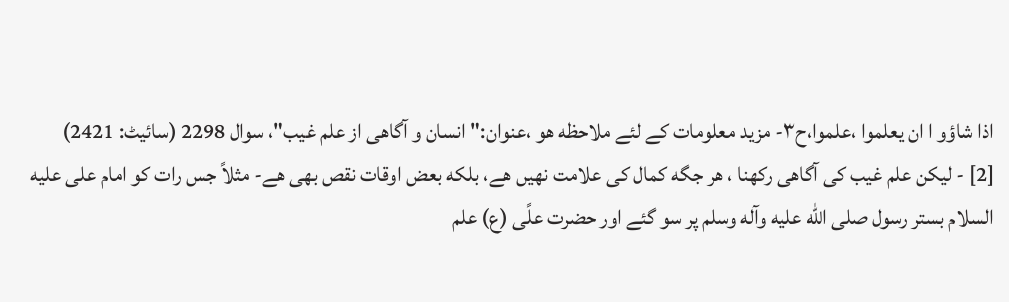اذا شاؤو ا ان یعلموا ،علموا،ح٣- مزید معلومات کے لئے ملاحظه هو ،عنوان:" انسان و آگاهی از علم غیب"، سوال 2298 (سائیٹ: 2421)
[2] - لیکن علم غیب کی آگاهی رکھنا ، هر جگه کمال کی علامت نهیں هے، بلکه بعض اوقات نقص بھی هے- مثلاً جس رات کو امام علی علیه السلام بستر رسول صلی الله علیه وآله وسلم پر سو گئے اور حضرت علًی (ع) علم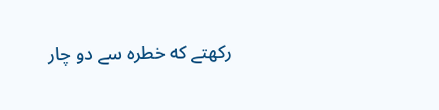رکھتے که خطره سے دو چار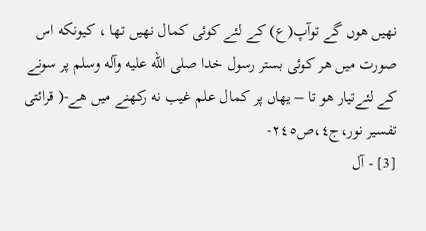نهیں هوں گے توآپ(ع) کے لئے کوئی کمال نهیں تھا ، کیونکه اس صورت میں هر کوئی بستر رسول خدا صلی الله علیه وآله وسلم پر سونے کے لئےتیار هو تا – یهاں پر کمال علم غیب نه رکھنے میں هے-( قرائتی تفسیر نور،ج٤،ص٢٤٥-
[3] - آل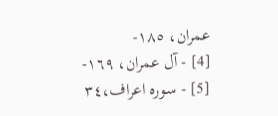عمران، ١٨٥-
[4] - آل عمران، ١٦٩-
[5] - سوره اعراف،٣٤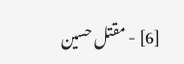[6] - مقتل حسین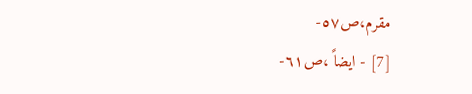مقرم،ص٥٧-
[7] - ایضاً ،ص٦١-